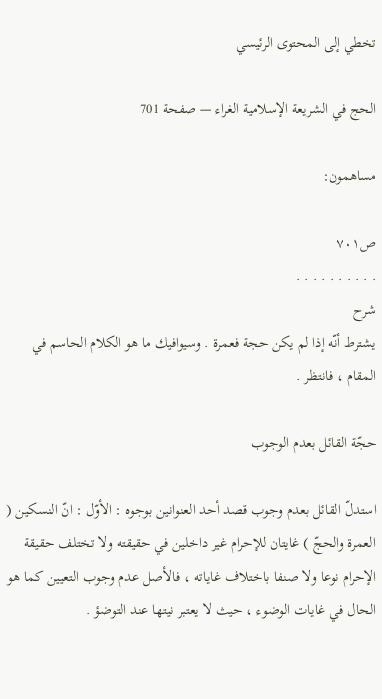تخطي إلى المحتوى الرئيسي

الحج في الشريعة الإسلامية الغراء — صفحة 701

مساهمون:

ص٧٠١
. . . . . . . . . .
شرح
يشترط أنّه إذا لم يكن حجة فعمرة . وسيوافيك ما هو الكلام الحاسم في المقام ، فانتظر .

حجّة القائل بعدم الوجوب

استدلّ القائل بعدم وجوب قصد أحد العنوانين بوجوه : الأوّل : انّ النسكين ( العمرة والحجّ ) غايتان للإحرام غير داخلين في حقيقته ولا تختلف حقيقة الإحرام نوعا ولا صنفا باختلاف غاياته ، فالأصل عدم وجوب التعيين كما هو الحال في غايات الوضوء ، حيث لا يعتبر نيتها عند التوضؤ .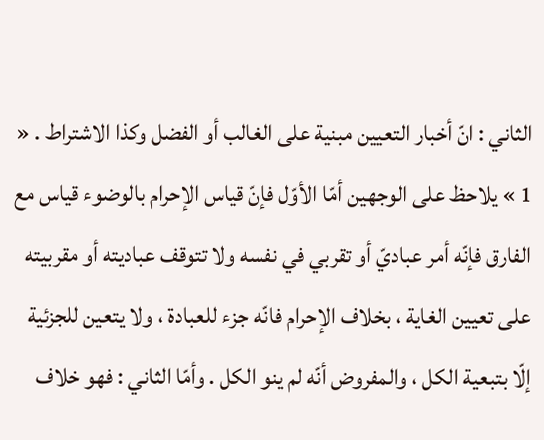الثاني : انّ أخبار التعيين مبنية على الغالب أو الفضل وكذا الاشتراط . « 1 » يلاحظ على الوجهين أمّا الأوّل فإنّ قياس الإحرام بالوضوء قياس مع الفارق فإنّه أمر عباديّ أو تقربي في نفسه ولا تتوقف عباديته أو مقربيته على تعيين الغاية ، بخلاف الإحرام فانّه جزء للعبادة ، ولا يتعين للجزئية إلّا بتبعية الكل ، والمفروض أنّه لم ينو الكل . وأمّا الثاني : فهو خلاف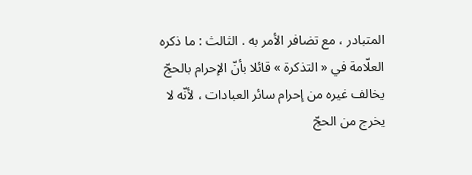المتبادر ، مع تضافر الأمر به . الثالث : ما ذكره العلّامة في « التذكرة » قائلا بأنّ الإحرام بالحجّ يخالف غيره من إحرام سائر العبادات ، لأنّه لا يخرج من الحجّ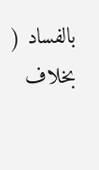بالفساد ( بخلاف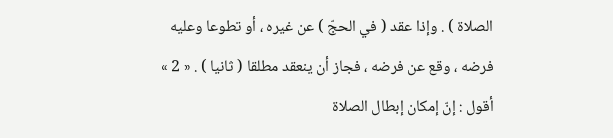الصلاة ) . وإذا عقد ( في الحجّ ) عن غيره ، أو تطوعا وعليه فرضه ، وقع عن فرضه ، فجاز أن ينعقد مطلقا ( ثانيا ) . « 2 » أقول : إنّ إمكان إبطال الصلاة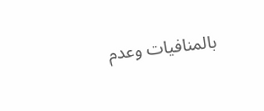بالمنافيات وعدم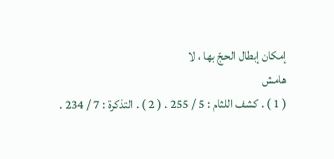إمكان إبطال الحجّ بها ، لا
هامش
( 1 ) . كشف اللثام : 5 / 255 . ( 2 ) . التذكرة : 7 / 234 .